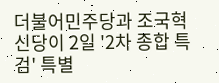더불어민주당과 조국혁신당이 2일 '2차 종합 특검' 특별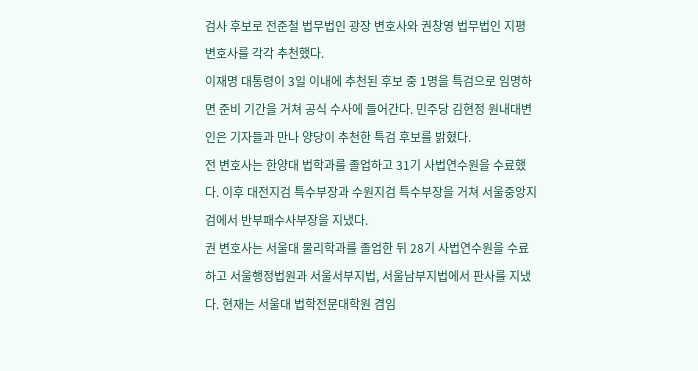검사 후보로 전준철 법무법인 광장 변호사와 권창영 법무법인 지평 변호사를 각각 추천했다.
이재명 대통령이 3일 이내에 추천된 후보 중 1명을 특검으로 임명하면 준비 기간을 거쳐 공식 수사에 들어간다. 민주당 김현정 원내대변인은 기자들과 만나 양당이 추천한 특검 후보를 밝혔다.
전 변호사는 한양대 법학과를 졸업하고 31기 사법연수원을 수료했다. 이후 대전지검 특수부장과 수원지검 특수부장을 거쳐 서울중앙지검에서 반부패수사부장을 지냈다.
권 변호사는 서울대 물리학과를 졸업한 뒤 28기 사법연수원을 수료하고 서울행정법원과 서울서부지법, 서울남부지법에서 판사를 지냈다. 현재는 서울대 법학전문대학원 겸임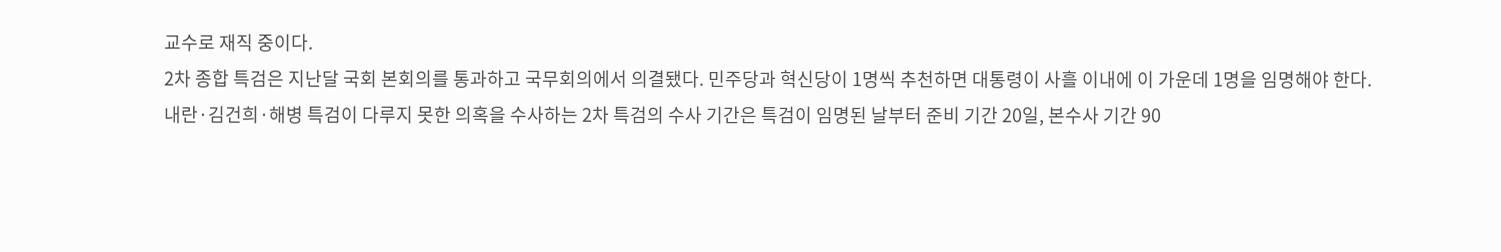교수로 재직 중이다.
2차 종합 특검은 지난달 국회 본회의를 통과하고 국무회의에서 의결됐다. 민주당과 혁신당이 1명씩 추천하면 대통령이 사흘 이내에 이 가운데 1명을 임명해야 한다.
내란·김건희·해병 특검이 다루지 못한 의혹을 수사하는 2차 특검의 수사 기간은 특검이 임명된 날부터 준비 기간 20일, 본수사 기간 90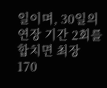일이며, 30일의 연장 기간 2회를 합치면 최장 170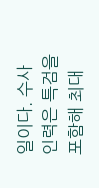일이다. 수사 인력은 특검을 포함해 최대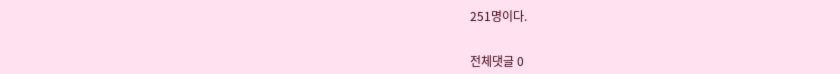251명이다.


전체댓글 0